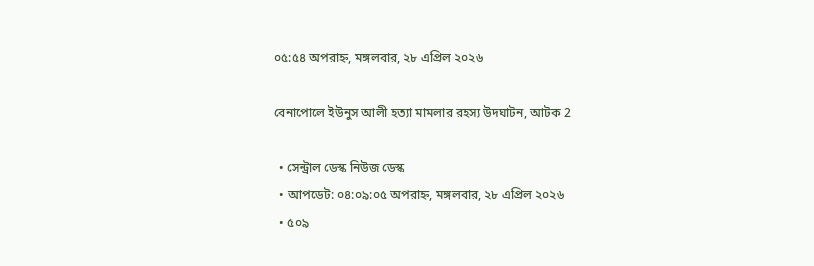০৫:৫৪ অপরাহ্ন, মঙ্গলবার, ২৮ এপ্রিল ২০২৬

বেনাপোলে ইউনুস আলী হত্যা মামলার রহস্য উদঘাটন, আটক 2

  • সেন্ট্রাল ডেস্ক নিউজ ডেস্ক
  • আপডেট: ০৪:০৯:০৫ অপরাহ্ন, মঙ্গলবার, ২৮ এপ্রিল ২০২৬
  • ৫০৯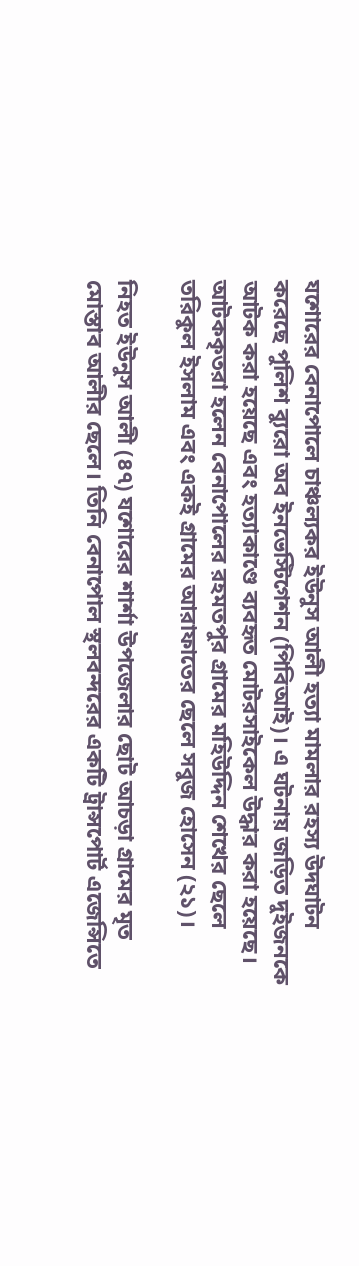যশোরের বেনাপোলে চাঞ্চল্যকর ইউনুস আলী হত্যা মামলার রহস্য উদঘাটন করেছে পুলিশ ব্যুরো অব ইনভেস্টিগেশন (পিবিআই)। এ ঘটনায় জড়িত দুইজনকে আটক করা হয়েছে এবং হত্যাকাণ্ডে ব্যবহৃত মোটরসাইকেল উদ্ধার করা হয়েছে।
আটককৃতরা হলেন বেনাপোলের রহমতপুর গ্রামের মহিউদ্দিন শেখের ছেলে তরিকুল ইসলাম এবং একই গ্রামের আরাফাতের ছেলে সবুজ হোসেন (২১)।

নিহত ইউনুস আলী (৪৭) যশোরের শার্শা উপজেলার ছোট আচড়া গ্রামের মৃত মোস্তাব আলীর ছেলে। তিনি বেনাপোল স্থলবন্দরের একটি ট্রান্সপোর্ট এজেন্সিতে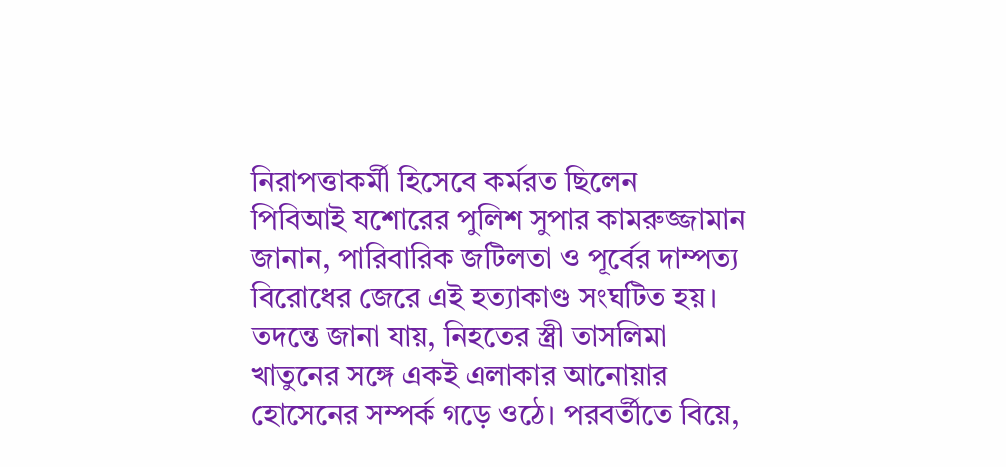নিরাপত্তাকর্মী হিসেবে কর্মরত ছিলেন
পিবিআই যশোরের পুলিশ সুপার কামরুজ্জামান জানান, পারিবারিক জটিলতা ও পূর্বের দাম্পত্য বিরোধের জেরে এই হত্যাকাণ্ড সংঘটিত হয়। তদন্তে জানা যায়, নিহতের স্ত্রী তাসলিমা খাতুনের সঙ্গে একই এলাকার আনোয়ার হোসেনের সম্পর্ক গড়ে ওঠে। পরবর্তীতে বিয়ে,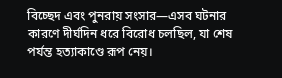বিচ্ছেদ এবং পুনরায় সংসার—এসব ঘটনার কারণে দীর্ঘদিন ধরে বিরোধ চলছিল, যা শেষ পর্যন্ত হত্যাকাণ্ডে রূপ নেয়।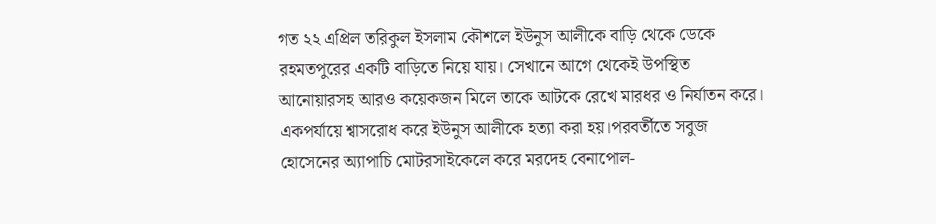গত ২২ এপ্রিল তরিকুল ইসলাম কৌশলে ইউনুস আলীকে বাড়ি থেকে ডেকে রহমতপুরের একটি বাড়িতে নিয়ে যায়। সেখানে আগে থেকেই উপস্থিত আনোয়ারসহ আরও কয়েকজন মিলে তাকে আটকে রেখে মারধর ও নির্যাতন করে। একপর্যায়ে শ্বাসরোধ করে ইউনুস আলীকে হত্যা করা হয়।পরবর্তীতে সবুজ হোসেনের অ্যাপাচি মোটরসাইকেলে করে মরদেহ বেনাপোল-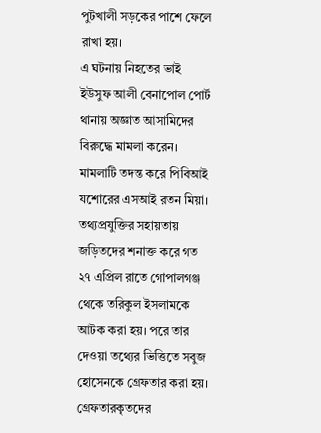পুটখালী সড়কের পাশে ফেলে রাখা হয়।
এ ঘটনায় নিহতের ভাই ইউসুফ আলী বেনাপোল পোর্ট থানায় অজ্ঞাত আসামিদের বিরুদ্ধে মামলা করেন। মামলাটি তদন্ত করে পিবিআই যশোরের এসআই রতন মিয়া। তথ্যপ্রযুক্তির সহায়তায় জড়িতদের শনাক্ত করে গত ২৭ এপ্রিল রাতে গোপালগঞ্জ থেকে তরিকুল ইসলামকে আটক করা হয়। পরে তার দেওয়া তথ্যের ভিত্তিতে সবুজ হোসেনকে গ্রেফতার করা হয়।
গ্রেফতারকৃতদের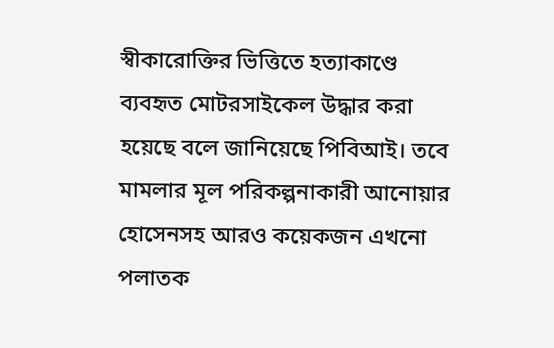স্বীকারোক্তির ভিত্তিতে হত্যাকাণ্ডে ব্যবহৃত মোটরসাইকেল উদ্ধার করা হয়েছে বলে জানিয়েছে পিবিআই। তবে মামলার মূল পরিকল্পনাকারী আনোয়ার হোসেনসহ আরও কয়েকজন এখনো পলাতক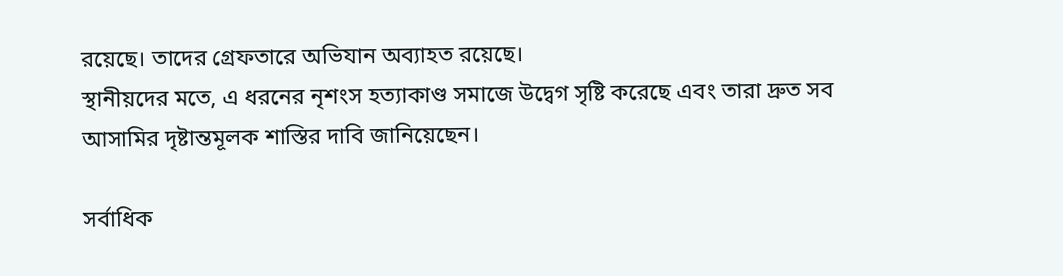রয়েছে। তাদের গ্রেফতারে অভিযান অব্যাহত রয়েছে।
স্থানীয়দের মতে, এ ধরনের নৃশংস হত্যাকাণ্ড সমাজে উদ্বেগ সৃষ্টি করেছে এবং তারা দ্রুত সব আসামির দৃষ্টান্তমূলক শাস্তির দাবি জানিয়েছেন।

সর্বাধিক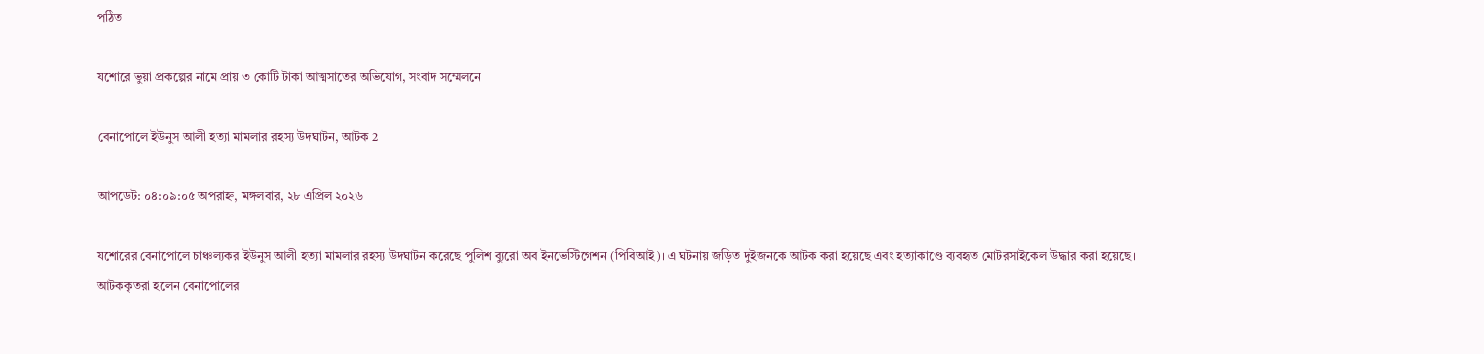পঠিত

যশোরে ভুয়া প্রকল্পের নামে প্রায় ৩ কোটি টাকা আত্মসাতের অভিযোগ, সংবাদ সম্মেলনে

বেনাপোলে ইউনুস আলী হত্যা মামলার রহস্য উদঘাটন, আটক 2

আপডেট: ০৪:০৯:০৫ অপরাহ্ন, মঙ্গলবার, ২৮ এপ্রিল ২০২৬

যশোরের বেনাপোলে চাঞ্চল্যকর ইউনুস আলী হত্যা মামলার রহস্য উদঘাটন করেছে পুলিশ ব্যুরো অব ইনভেস্টিগেশন (পিবিআই)। এ ঘটনায় জড়িত দুইজনকে আটক করা হয়েছে এবং হত্যাকাণ্ডে ব্যবহৃত মোটরসাইকেল উদ্ধার করা হয়েছে।
আটককৃতরা হলেন বেনাপোলের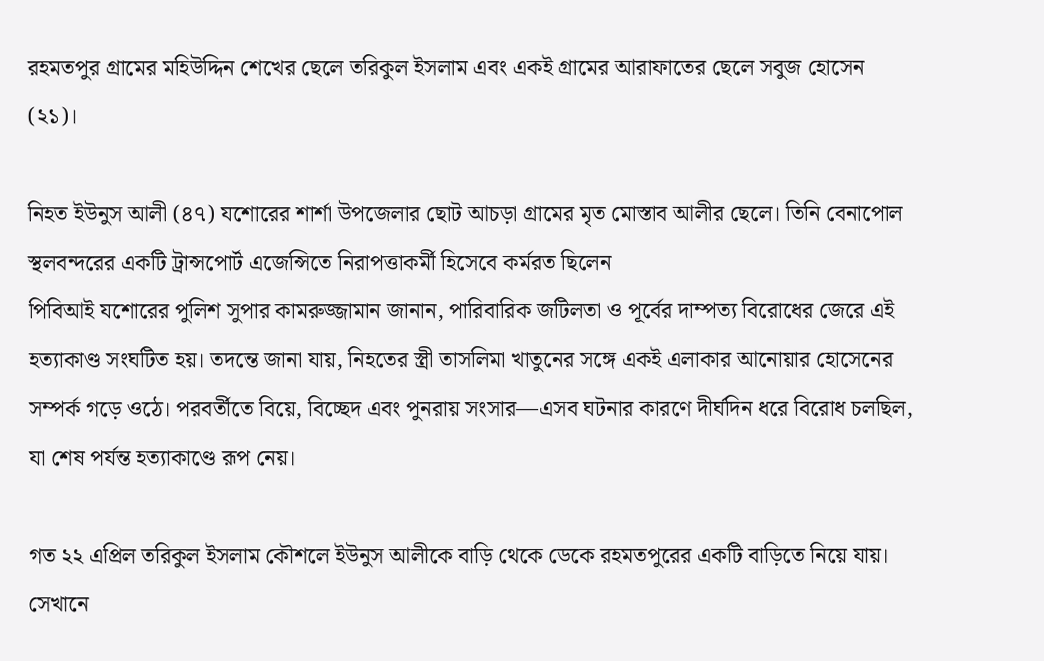রহমতপুর গ্রামের মহিউদ্দিন শেখের ছেলে তরিকুল ইসলাম এবং একই গ্রামের আরাফাতের ছেলে সবুজ হোসেন (২১)।

নিহত ইউনুস আলী (৪৭) যশোরের শার্শা উপজেলার ছোট আচড়া গ্রামের মৃত মোস্তাব আলীর ছেলে। তিনি বেনাপোল স্থলবন্দরের একটি ট্রান্সপোর্ট এজেন্সিতে নিরাপত্তাকর্মী হিসেবে কর্মরত ছিলেন
পিবিআই যশোরের পুলিশ সুপার কামরুজ্জামান জানান, পারিবারিক জটিলতা ও পূর্বের দাম্পত্য বিরোধের জেরে এই হত্যাকাণ্ড সংঘটিত হয়। তদন্তে জানা যায়, নিহতের স্ত্রী তাসলিমা খাতুনের সঙ্গে একই এলাকার আনোয়ার হোসেনের সম্পর্ক গড়ে ওঠে। পরবর্তীতে বিয়ে, বিচ্ছেদ এবং পুনরায় সংসার—এসব ঘটনার কারণে দীর্ঘদিন ধরে বিরোধ চলছিল, যা শেষ পর্যন্ত হত্যাকাণ্ডে রূপ নেয়।

গত ২২ এপ্রিল তরিকুল ইসলাম কৌশলে ইউনুস আলীকে বাড়ি থেকে ডেকে রহমতপুরের একটি বাড়িতে নিয়ে যায়। সেখানে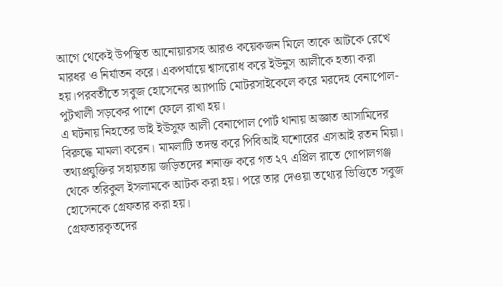আগে থেকেই উপস্থিত আনোয়ারসহ আরও কয়েকজন মিলে তাকে আটকে রেখে মারধর ও নির্যাতন করে। একপর্যায়ে শ্বাসরোধ করে ইউনুস আলীকে হত্যা করা হয়।পরবর্তীতে সবুজ হোসেনের অ্যাপাচি মোটরসাইকেলে করে মরদেহ বেনাপোল-পুটখালী সড়কের পাশে ফেলে রাখা হয়।
এ ঘটনায় নিহতের ভাই ইউসুফ আলী বেনাপোল পোর্ট থানায় অজ্ঞাত আসামিদের বিরুদ্ধে মামলা করেন। মামলাটি তদন্ত করে পিবিআই যশোরের এসআই রতন মিয়া। তথ্যপ্রযুক্তির সহায়তায় জড়িতদের শনাক্ত করে গত ২৭ এপ্রিল রাতে গোপালগঞ্জ থেকে তরিকুল ইসলামকে আটক করা হয়। পরে তার দেওয়া তথ্যের ভিত্তিতে সবুজ হোসেনকে গ্রেফতার করা হয়।
গ্রেফতারকৃতদের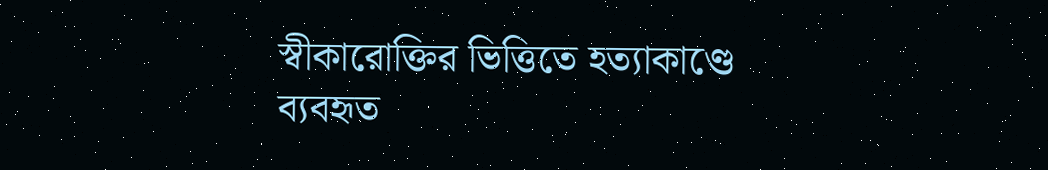স্বীকারোক্তির ভিত্তিতে হত্যাকাণ্ডে ব্যবহৃত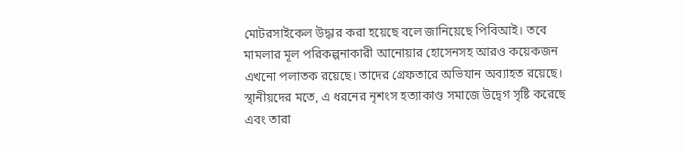মোটরসাইকেল উদ্ধার করা হয়েছে বলে জানিয়েছে পিবিআই। তবে মামলার মূল পরিকল্পনাকারী আনোয়ার হোসেনসহ আরও কয়েকজন এখনো পলাতক রয়েছে। তাদের গ্রেফতারে অভিযান অব্যাহত রয়েছে।
স্থানীয়দের মতে, এ ধরনের নৃশংস হত্যাকাণ্ড সমাজে উদ্বেগ সৃষ্টি করেছে এবং তারা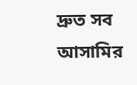দ্রুত সব আসামির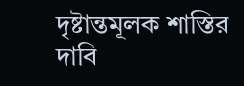দৃষ্টান্তমূলক শাস্তির দাবি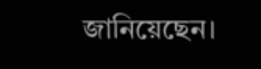জানিয়েছেন।